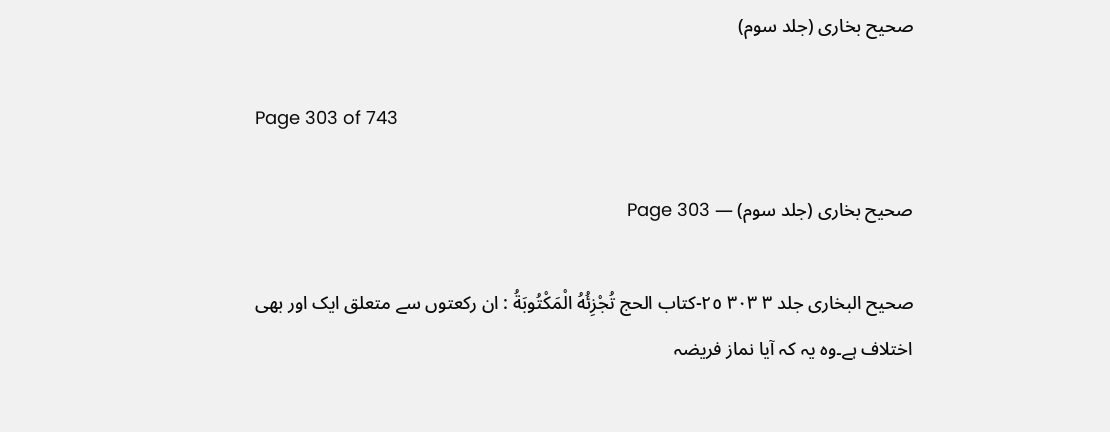صحیح بخاری (جلد سوم)

Page 303 of 743

صحیح بخاری (جلد سوم) — Page 303

صحيح البخاری جلد ۳ ٣٠٣ ٢٥-كتاب الحج تُجْزِئُهُ الْمَكْتُوبَةُ : ان رکعتوں سے متعلق ایک اور بھی اختلاف ہے۔وہ یہ کہ آیا نماز فریضہ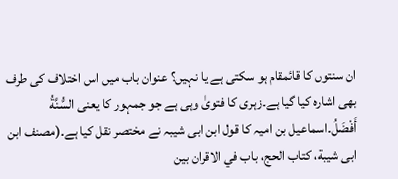ان سنتوں کا قائمقام ہو سکتی ہے یا نہیں؟ عنوان باب میں اس اختلاف کی طرف بھی اشارہ کیا گیا ہے۔زہری کا فتویٰ وہی ہے جو جمہور کا یعنی السُّنَّةُ أَفْضَلُ۔اسماعیل بن امیہ کا قول ابن ابی شیبہ نے مختصر نقل کیا ہے۔(مصنف ابن ابی شیبة، كتاب الحج، باب في الاقران بين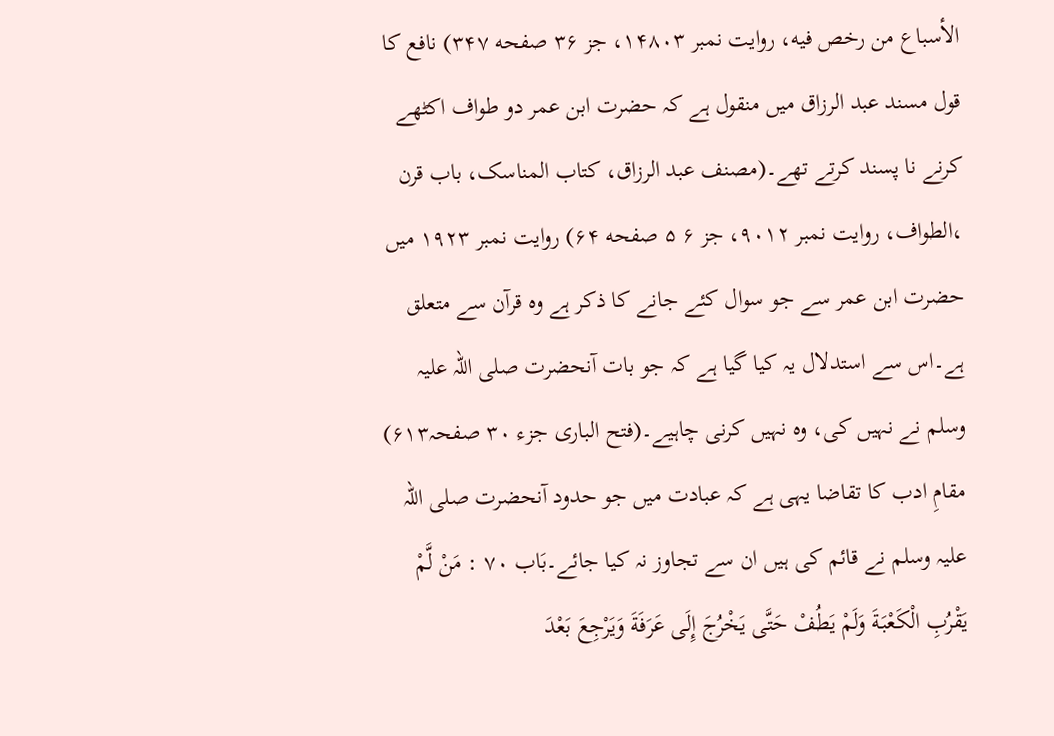الأسباع من رخص فيه، روایت نمبر ۱۴۸۰۳، جز ۳۶ صفحه ۳۴۷) نافع کا قول مسند عبد الرزاق میں منقول ہے کہ حضرت ابن عمر دو طواف اکٹھے کرنے نا پسند کرتے تھے۔(مصنف عبد الرزاق، کتاب المناسک، باب قرن ،الطواف، روایت نمبر ۹۰۱۲، جز ۶ ۵ صفحه ۶۴) روایت نمبر ۱۹۲۳ میں حضرت ابن عمر سے جو سوال کئے جانے کا ذکر ہے وہ قرآن سے متعلق ہے۔اس سے استدلال یہ کیا گیا ہے کہ جو بات آنحضرت صلی اللہ علیہ وسلم نے نہیں کی، وہ نہیں کرنی چاہیے۔(فتح الباری جزء ۳۰ صفحہ۶۱۳) مقامِ ادب کا تقاضا یہی ہے کہ عبادت میں جو حدود آنحضرت صلی اللہ علیہ وسلم نے قائم کی ہیں ان سے تجاوز نہ کیا جائے۔بَاب ۷۰ : مَنْ لَّمْ يَقْرُبِ الْكَعْبَةَ وَلَمْ يَطُفْ حَتَّى يَخْرُجَ إِلَى عَرَفَةَ وَيَرْجِعَ بَعْدَ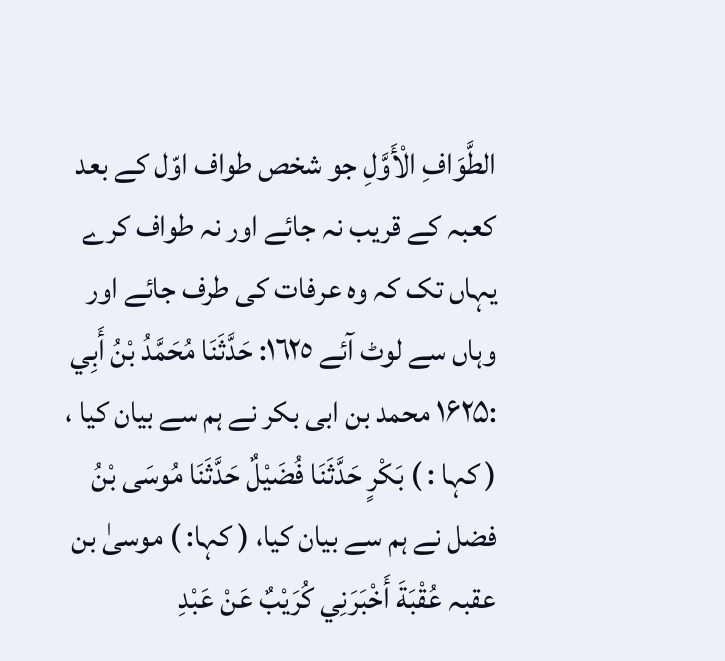الطَّوَافِ الْأَوَّلِ جو شخص طواف اوّل کے بعد کعبہ کے قریب نہ جائے اور نہ طواف کرے یہاں تک کہ وہ عرفات کی طرف جائے اور وہاں سے لوٹ آئے ١٦٢٥: حَدَّثَنَا مُحَمَّدُ بْنُ أَبِي :۱۶۲۵ محمد بن ابی بکر نے ہم سے بیان کیا ، ( کہا : ) بَكْرٍ حَدَّثَنَا فُضَيْلٌ حَدَّثَنَا مُوسَى بْنُ فضل نے ہم سے بیان کیا، ( کہا: ) موسیٰ بن عقبہ عُقْبَةَ أَخْبَرَنِي كُرَيْبٌ عَنْ عَبْدِ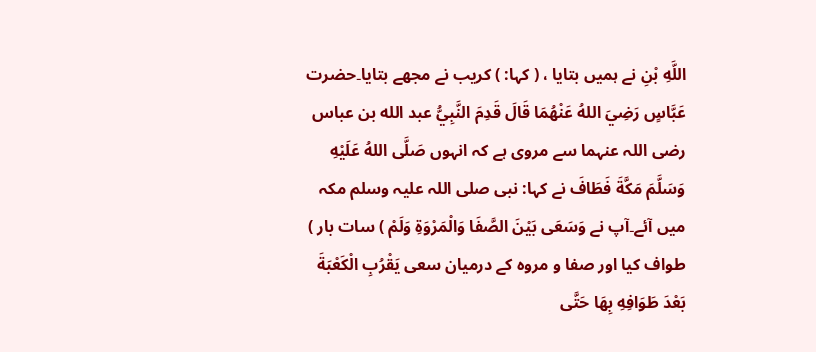اللَّهِ بْنِ نے ہمیں بتایا ، ( کہا: ) کریب نے مجھے بتایا۔حضرت عَبَّاسٍ رَضِيَ اللهُ عَنْهُمَا قَالَ قَدِمَ النَّبِيُّ عبد الله بن عباس رضی اللہ عنہما سے مروی ہے کہ انہوں صَلَّى اللهُ عَلَيْهِ وَسَلَّمَ مَكَّةَ فَطَافَ نے کہا: نبی صلی اللہ علیہ وسلم مکہ میں آئے۔آپ نے وَسَعَى بَيْنَ الصَّفَا وَالْمَرْوَةِ وَلَمْ ) سات بار ) طواف کیا اور صفا و مروہ کے درمیان سعی يَقْرُبِ الْكَعْبَةَ بَعْدَ طَوَافِهِ بِهَا حَتَّی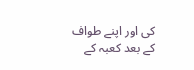کی اور اپنے طواف کے بعد کعبہ کے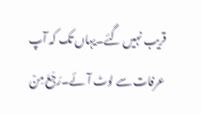قریب نہیں گئے۔یہاں تک کہ آپ عرفات سے لوٹ آئے۔رَجَعَ مِنْ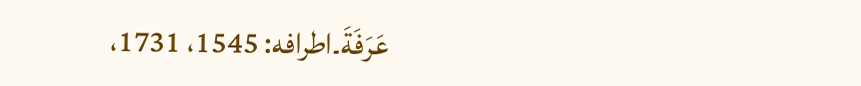عَرَفَةَ۔اطرافه: 1545، 1731،